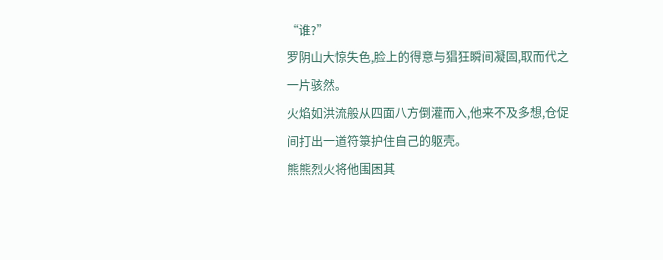“谁?”
罗阴山大惊失色,脸上的得意与猖狂瞬间凝固,取而代之一片骇然。
火焰如洪流般从四面八方倒灌而入,他来不及多想,仓促间打出一道符箓护住自己的躯壳。
熊熊烈火将他围困其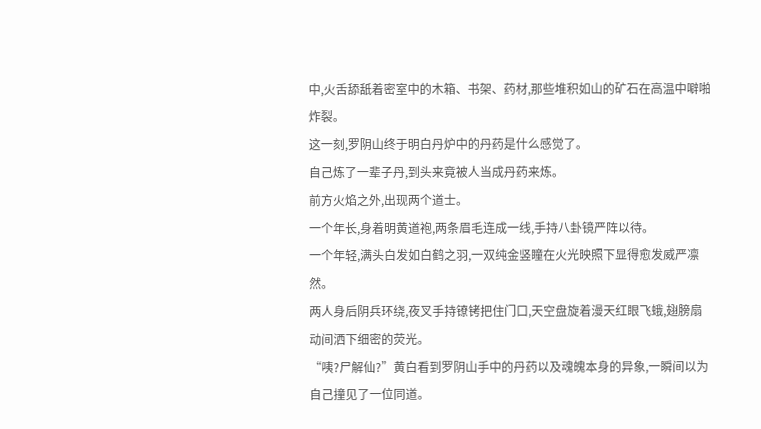中,火舌舔舐着密室中的木箱、书架、药材,那些堆积如山的矿石在高温中噼啪炸裂。
这一刻,罗阴山终于明白丹炉中的丹药是什么感觉了。
自己炼了一辈子丹,到头来竟被人当成丹药来炼。
前方火焰之外,出现两个道士。
一个年长,身着明黄道袍,两条眉毛连成一线,手持八卦镜严阵以待。
一个年轻,满头白发如白鹤之羽,一双纯金竖瞳在火光映照下显得愈发威严凛然。
两人身后阴兵环绕,夜叉手持镣铐把住门口,天空盘旋着漫天红眼飞蛾,翅膀扇动间洒下细密的荧光。
“咦?尸解仙?”黄白看到罗阴山手中的丹药以及魂魄本身的异象,一瞬间以为自己撞见了一位同道。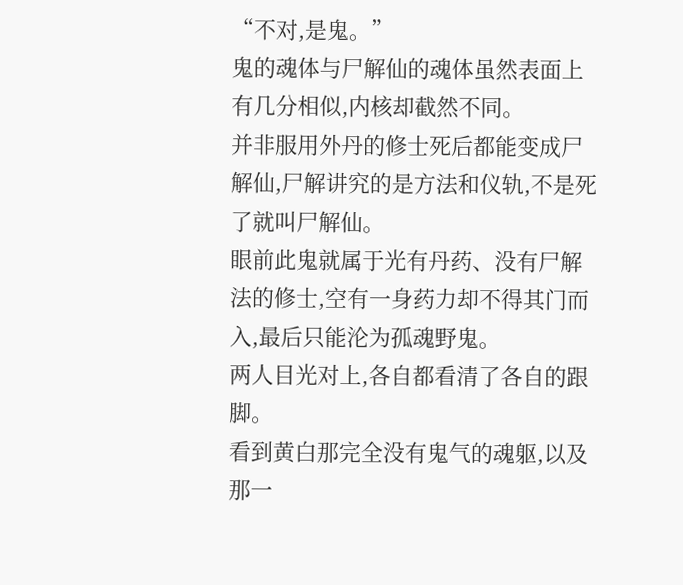“不对,是鬼。”
鬼的魂体与尸解仙的魂体虽然表面上有几分相似,内核却截然不同。
并非服用外丹的修士死后都能变成尸解仙,尸解讲究的是方法和仪轨,不是死了就叫尸解仙。
眼前此鬼就属于光有丹药、没有尸解法的修士,空有一身药力却不得其门而入,最后只能沦为孤魂野鬼。
两人目光对上,各自都看清了各自的跟脚。
看到黄白那完全没有鬼气的魂躯,以及那一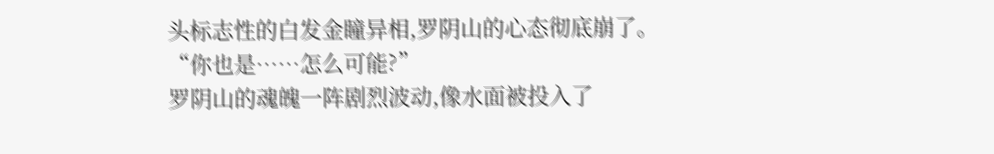头标志性的白发金瞳异相,罗阴山的心态彻底崩了。
“你也是……怎么可能?”
罗阴山的魂魄一阵剧烈波动,像水面被投入了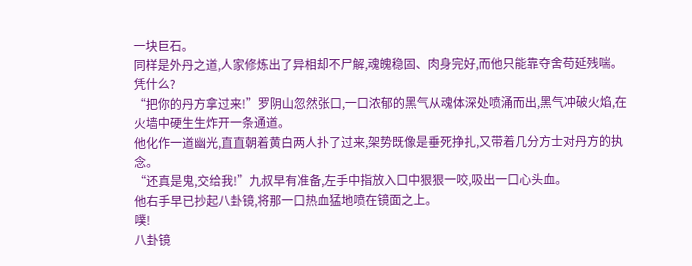一块巨石。
同样是外丹之道,人家修炼出了异相却不尸解,魂魄稳固、肉身完好,而他只能靠夺舍苟延残喘。
凭什么?
“把你的丹方拿过来!”罗阴山忽然张口,一口浓郁的黑气从魂体深处喷涌而出,黑气冲破火焰,在火墙中硬生生炸开一条通道。
他化作一道幽光,直直朝着黄白两人扑了过来,架势既像是垂死挣扎,又带着几分方士对丹方的执念。
“还真是鬼,交给我!”九叔早有准备,左手中指放入口中狠狠一咬,吸出一口心头血。
他右手早已抄起八卦镜,将那一口热血猛地喷在镜面之上。
噗!
八卦镜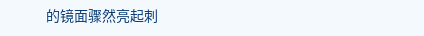的镜面骤然亮起刺